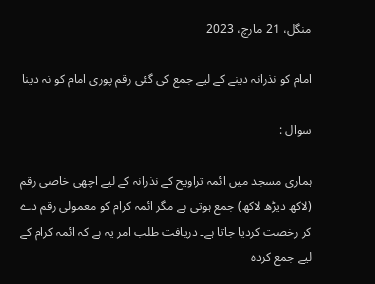منگل، 21 مارچ، 2023

امام کو نذرانہ دینے کے لیے جمع کی گئی رقم پوری امام کو نہ دینا

سوال :

ہماری مسجد میں ائمہ تراویح کے نذرانہ کے لیے اچھی خاصی رقم (لاکھ دیڑھ لاکھ) جمع ہوتی ہے مگر ائمہ کرام کو معمولی رقم دے کر رخصت کردیا جاتا ہے۔ دریافت طلب امر یہ ہے کہ ائمہ کرام کے لیے جمع کردہ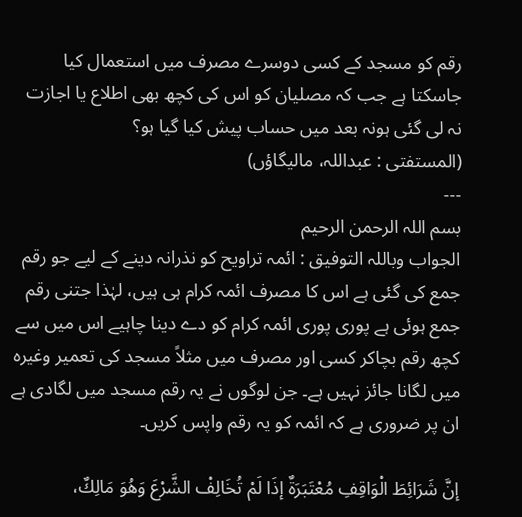رقم کو مسجد کے کسی دوسرے مصرف میں استعمال کیا جاسکتا ہے جب کہ مصلیان کو اس کی کچھ بھی اطلاع یا اجازت نہ لی گئی ہونہ بعد میں حساب پیش کیا گیا ہو؟
(المستفتی : عبداللہ، مالیگاؤں)
---
بسم اللہ الرحمن الرحیم
الجواب وباللہ التوفيق : ائمہ تراويح کو نذرانہ دینے کے لیے جو رقم جمع کی گئی ہے اس کا مصرف ائمہ کرام ہی ہیں، لہٰذا جتنی رقم جمع ہوئی ہے پوری پوری ائمہ کرام کو دے دینا چاہیے اس میں سے کچھ رقم بچاکر کسی اور مصرف میں مثلاً مسجد کی تعمیر وغیرہ میں لگانا جائز نہیں ہے۔ جن لوگوں نے یہ رقم مسجد میں لگادی ہے ان پر ضروری ہے کہ ائمہ کو یہ رقم واپس کریں۔

إنَّ شَرَائِطَ الْوَاقِفِ مُعْتَبَرَةٌ إذَا لَمْ تُخَالِفْ الشَّرْعَ وَهُوَ مَالِكٌ،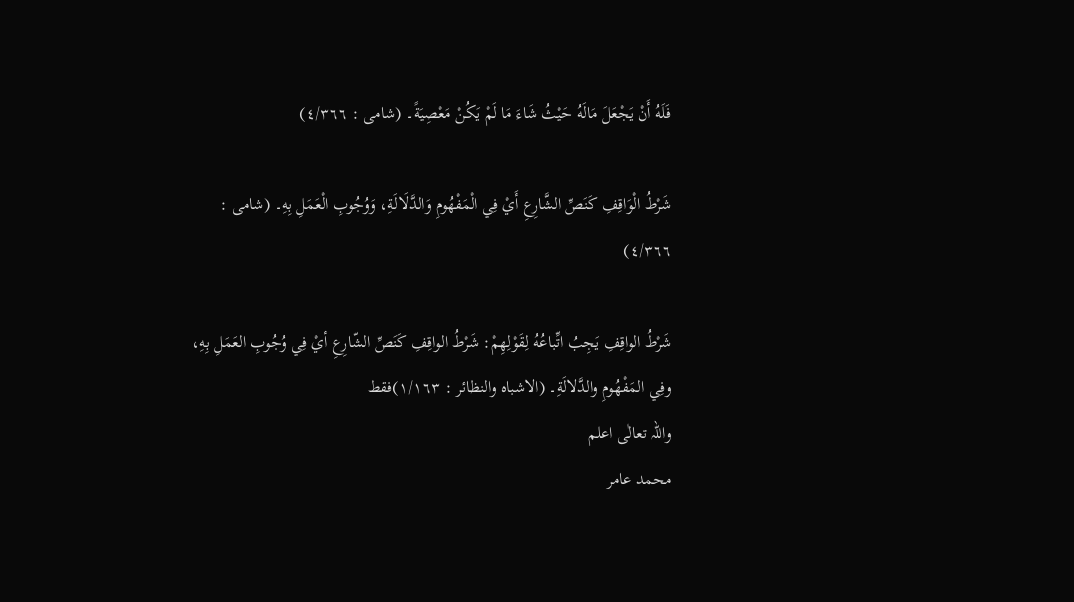فَلَهُ أَنْ يَجْعَلَ مَالَهُ حَيْثُ شَاءَ مَا لَمْ يَكُنْ مَعْصِيَةً۔ (شامی : ٤/٣٦٦)

شَرْطُ الْوَاقِفِ كَنَصِّ الشَّارِعِ أَيْ فِي الْمَفْهُومِ وَالدَّلَالَةِ، وَوُجُوبِ الْعَمَلِ بِهِ۔ (شامی : ٤/٣٦٦)

شَرْطُ الواقِفِ يَجِبُ اتِّباعُهُ لِقَوْلِهِمْ: شَرْطُ الواقِفِ كَنَصِّ الشّارِعِ أيْ فِي وُجُوبِ العَمَلِ بِهِ، وفِي المَفْهُومِ والدَّلالَةِ۔ (الاشباہ والنظائر : ١/١٦٣)فقط
واللہ تعالٰی اعلم
محمد عامر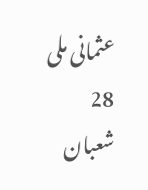عثمانی ملی
28 شعبان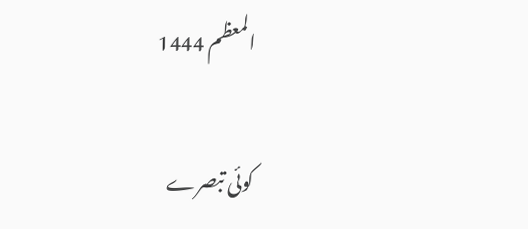المعظم 1444

کوئی تبصرے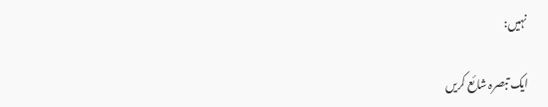نہیں:

ایک تبصرہ شائع کریں